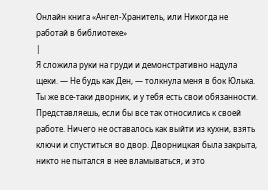Онлайн книга «Ангел-Хранитель, или Никогда не работай в библиотеке»
|
Я сложила руки на груди и демонстративно надула щеки. — Не будь как Ден, — толкнула меня в бок Юлька. Ты же все-таки дворник, и у тебя есть свои обязанности. Представляешь, если бы все так относились к своей работе. Ничего не оставалось как выйти из кухни, взять ключи и спуститься во двор. Дворницкая была закрыта, никто не пытался в нее вламываться, и это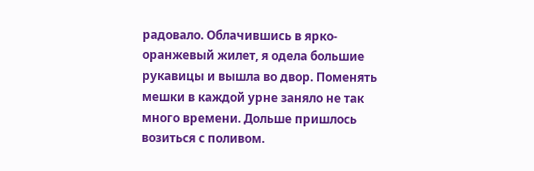радовало. Облачившись в ярко-оранжевый жилет, я одела большие рукавицы и вышла во двор. Поменять мешки в каждой урне заняло не так много времени. Дольше пришлось возиться с поливом.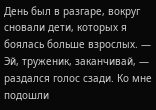День был в разгаре, вокруг сновали дети, которых я боялась больше взрослых. — Эй, труженик, заканчивай, — раздался голос сзади. Ко мне подошли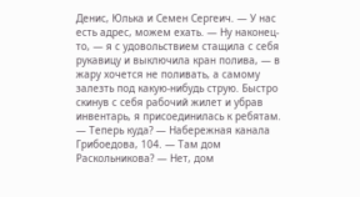Денис, Юлька и Семен Сергеич. — У нас есть адрес, можем ехать. — Ну наконец-то, — я с удовольствием стащила с себя рукавицу и выключила кран полива, — в жару хочется не поливать, а самому залезть под какую-нибудь струю. Быстро скинув с себя рабочий жилет и убрав инвентарь, я присоединилась к ребятам. — Теперь куда? — Набережная канала Грибоедова, 104. — Там дом Раскольникова? — Нет, дом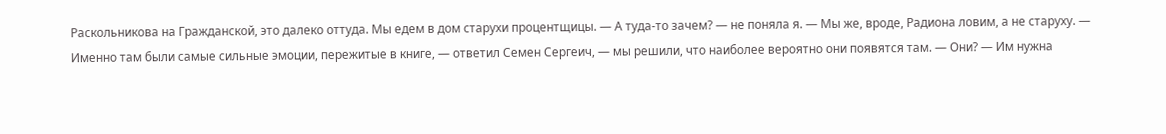Раскольникова на Гражданской, это далеко оттуда. Мы едем в дом старухи процентщицы. — А туда-то зачем? — не поняла я. — Мы же, вроде, Радиона ловим, а не старуху. — Именно там были самые сильные эмоции, пережитые в книге, — ответил Семен Сергеич, — мы решили, что наиболее вероятно они появятся там. — Они? — Им нужна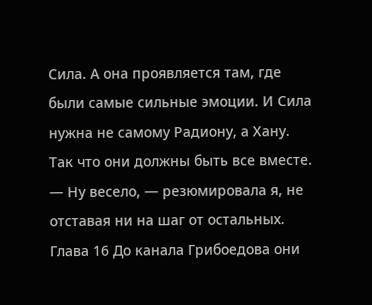Сила. А она проявляется там, где были самые сильные эмоции. И Сила нужна не самому Радиону, а Хану. Так что они должны быть все вместе. — Ну весело, — резюмировала я, не отставая ни на шаг от остальных. Глава 16 До канала Грибоедова они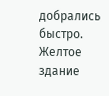добрались быстро. Желтое здание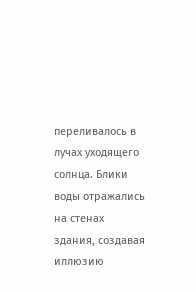переливалось в лучах уходящего солнца. Блики воды отражались на стенах здания, создавая иллюзию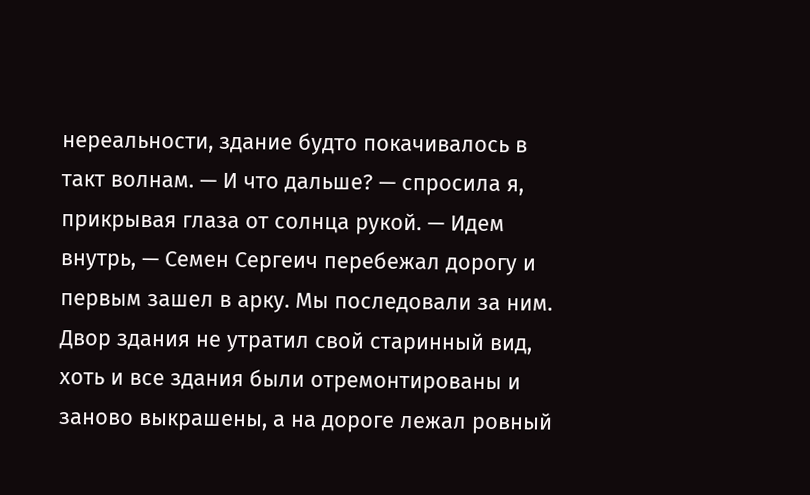нереальности, здание будто покачивалось в такт волнам. — И что дальше? — спросила я, прикрывая глаза от солнца рукой. — Идем внутрь, — Семен Сергеич перебежал дорогу и первым зашел в арку. Мы последовали за ним. Двор здания не утратил свой старинный вид, хоть и все здания были отремонтированы и заново выкрашены, а на дороге лежал ровный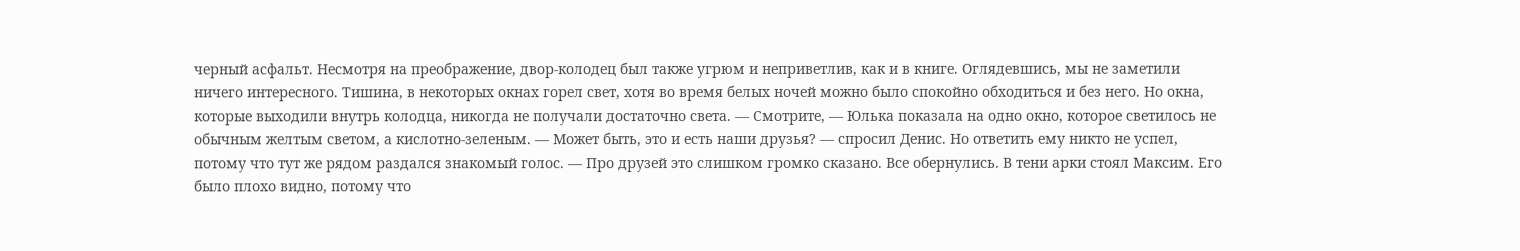черный асфальт. Несмотря на преображение, двор-колодец был также угрюм и неприветлив, как и в книге. Оглядевшись, мы не заметили ничего интересного. Тишина, в некоторых окнах горел свет, хотя во время белых ночей можно было спокойно обходиться и без него. Но окна, которые выходили внутрь колодца, никогда не получали достаточно света. — Смотрите, — Юлька показала на одно окно, которое светилось не обычным желтым светом, а кислотно-зеленым. — Может быть, это и есть наши друзья? — спросил Денис. Но ответить ему никто не успел, потому что тут же рядом раздался знакомый голос. — Про друзей это слишком громко сказано. Все обернулись. В тени арки стоял Максим. Его было плохо видно, потому что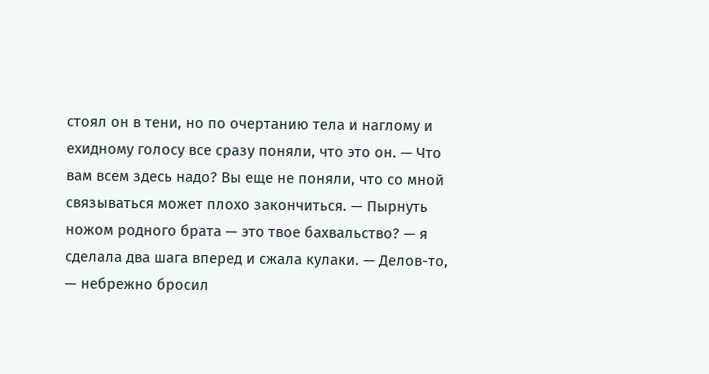стоял он в тени, но по очертанию тела и наглому и ехидному голосу все сразу поняли, что это он. — Что вам всем здесь надо? Вы еще не поняли, что со мной связываться может плохо закончиться. — Пырнуть ножом родного брата — это твое бахвальство? — я сделала два шага вперед и сжала кулаки. — Делов-то, — небрежно бросил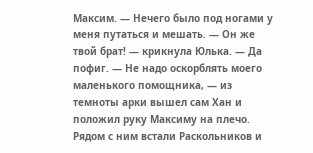Максим. — Нечего было под ногами у меня путаться и мешать. — Он же твой брат! — крикнула Юлька. — Да пофиг. — Не надо оскорблять моего маленького помощника, — из темноты арки вышел сам Хан и положил руку Максиму на плечо. Рядом с ним встали Раскольников и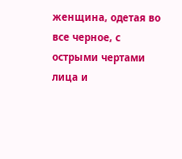женщина, одетая во все черное, с острыми чертами лица и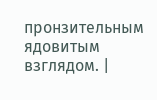пронзительным ядовитым взглядом. |